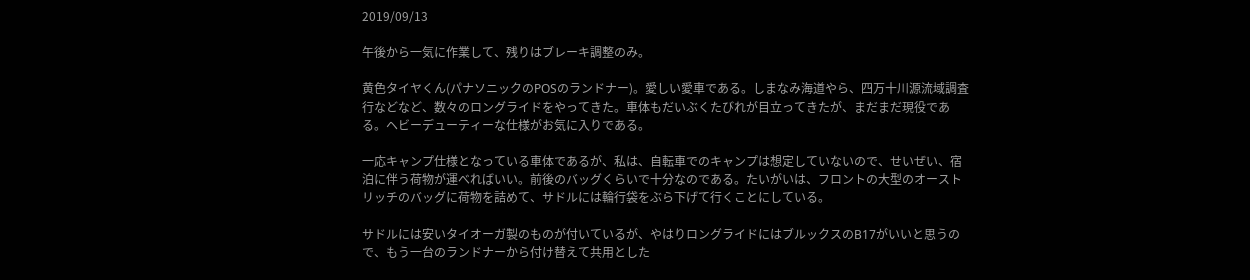2019/09/13

午後から一気に作業して、残りはブレーキ調整のみ。

黄色タイヤくん(パナソニックのPOSのランドナー)。愛しい愛車である。しまなみ海道やら、四万十川源流域調査行などなど、数々のロングライドをやってきた。車体もだいぶくたびれが目立ってきたが、まだまだ現役である。ヘビーデューティーな仕様がお気に入りである。

一応キャンプ仕様となっている車体であるが、私は、自転車でのキャンプは想定していないので、せいぜい、宿泊に伴う荷物が運べればいい。前後のバッグくらいで十分なのである。たいがいは、フロントの大型のオーストリッチのバッグに荷物を詰めて、サドルには輪行袋をぶら下げて行くことにしている。

サドルには安いタイオーガ製のものが付いているが、やはりロングライドにはブルックスのB17がいいと思うので、もう一台のランドナーから付け替えて共用とした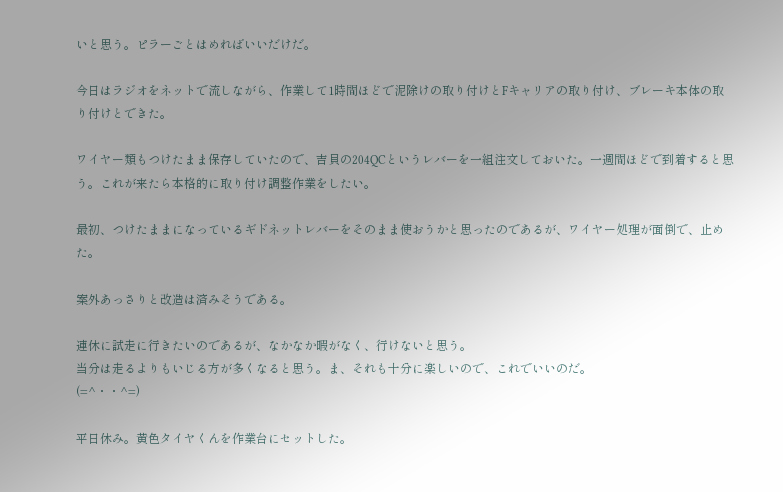いと思う。ピラーごとはめればいいだけだ。

今日はラジオをネットで流しながら、作業して1時間ほどで泥除けの取り付けとFキャリアの取り付け、ブレーキ本体の取り付けとできた。

ワイヤー類もつけたまま保存していたので、吉貝の204QCというレバーを一組注文しておいた。一週間ほどで到着すると思う。これが来たら本格的に取り付け調整作業をしたい。

最初、つけたままになっているギドネットレバーをそのまま使おうかと思ったのであるが、ワイヤー処理が面倒で、止めた。

案外あっさりと改造は済みそうである。

連休に試走に行きたいのであるが、なかなか暇がなく、行けないと思う。
当分は走るよりもいじる方が多くなると思う。ま、それも十分に楽しいので、これでいいのだ。
(=^・・^=)

平日休み。黄色タイヤくんを作業台にセットした。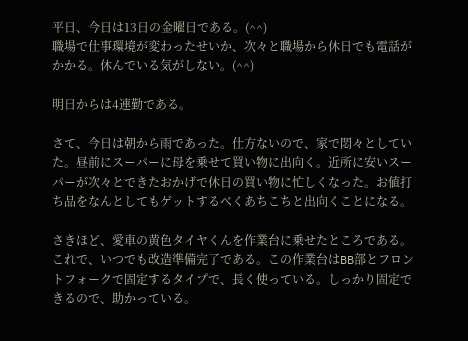平日、今日は13日の金曜日である。(^^)
職場で仕事環境が変わったせいか、次々と職場から休日でも電話がかかる。休んでいる気がしない。(^^)

明日からは4連勤である。

さて、今日は朝から雨であった。仕方ないので、家で悶々としていた。昼前にスーパーに母を乗せて買い物に出向く。近所に安いスーパーが次々とできたおかげで休日の買い物に忙しくなった。お値打ち品をなんとしてもゲットするべくあちこちと出向くことになる。

さきほど、愛車の黄色タイヤくんを作業台に乗せたところである。これで、いつでも改造準備完了である。この作業台はBB部とフロントフォークで固定するタイプで、長く使っている。しっかり固定できるので、助かっている。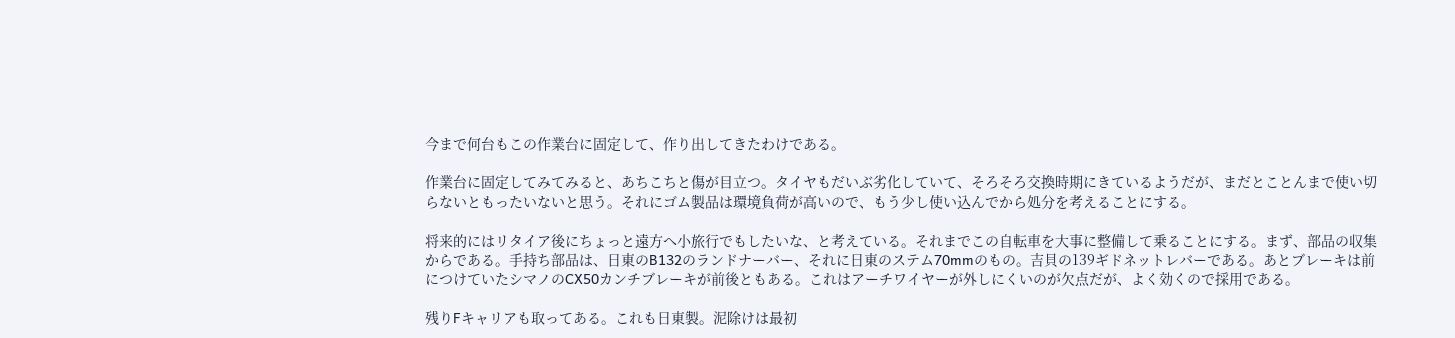今まで何台もこの作業台に固定して、作り出してきたわけである。

作業台に固定してみてみると、あちこちと傷が目立つ。タイヤもだいぶ劣化していて、そろそろ交換時期にきているようだが、まだとことんまで使い切らないともったいないと思う。それにゴム製品は環境負荷が高いので、もう少し使い込んでから処分を考えることにする。

将来的にはリタイア後にちょっと遠方へ小旅行でもしたいな、と考えている。それまでこの自転車を大事に整備して乗ることにする。まず、部品の収集からである。手持ち部品は、日東のB132のランドナーバー、それに日東のステム70mmのもの。吉貝の139ギドネットレバーである。あとブレーキは前につけていたシマノのCX50カンチブレーキが前後ともある。これはアーチワイヤーが外しにくいのが欠点だが、よく効くので採用である。

残りFキャリアも取ってある。これも日東製。泥除けは最初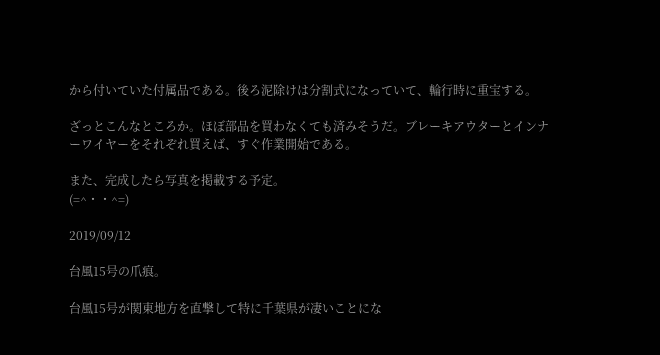から付いていた付属品である。後ろ泥除けは分割式になっていて、輪行時に重宝する。

ざっとこんなところか。ほぼ部品を買わなくても済みそうだ。ブレーキアウターとインナーワイヤーをそれぞれ買えば、すぐ作業開始である。

また、完成したら写真を掲載する予定。
(=^・・^=)

2019/09/12

台風15号の爪痕。

台風15号が関東地方を直撃して特に千葉県が凄いことにな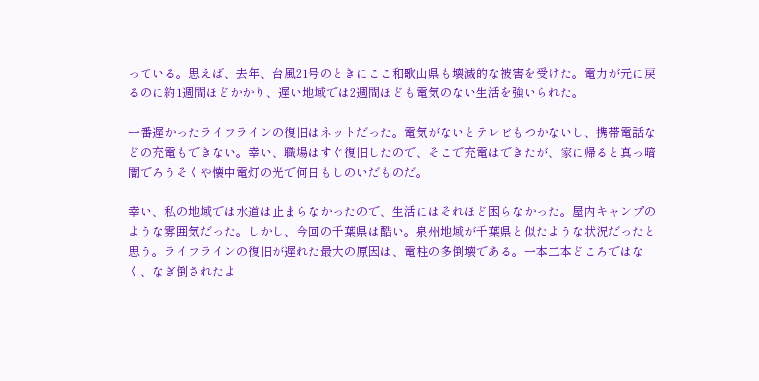っている。思えば、去年、台風21号のときにここ和歌山県も壊滅的な被害を受けた。電力が元に戻るのに約1週間ほどかかり、遅い地域では2週間ほども電気のない生活を強いられた。

一番遅かったライフラインの復旧はネットだった。電気がないとテレビもつかないし、携帯電話などの充電もできない。幸い、職場はすぐ復旧したので、そこで充電はできたが、家に帰ると真っ暗闇でろうそくや懐中電灯の光で何日もしのいだものだ。

幸い、私の地域では水道は止まらなかったので、生活にはそれほど困らなかった。屋内キャンプのような雰囲気だった。しかし、今回の千葉県は酷い。泉州地域が千葉県と似たような状況だったと思う。ライフラインの復旧が遅れた最大の原因は、電柱の多倒壊である。一本二本どころではなく、なぎ倒されたよ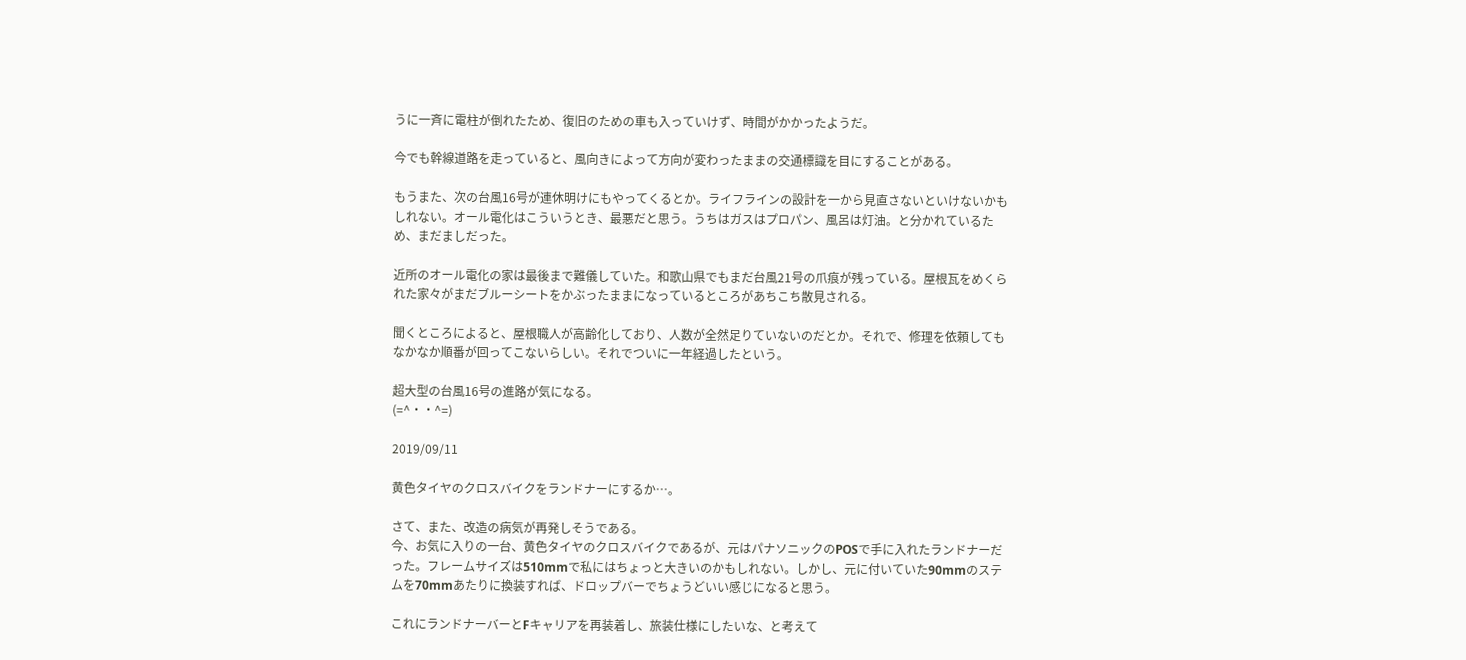うに一斉に電柱が倒れたため、復旧のための車も入っていけず、時間がかかったようだ。

今でも幹線道路を走っていると、風向きによって方向が変わったままの交通標識を目にすることがある。

もうまた、次の台風16号が連休明けにもやってくるとか。ライフラインの設計を一から見直さないといけないかもしれない。オール電化はこういうとき、最悪だと思う。うちはガスはプロパン、風呂は灯油。と分かれているため、まだましだった。

近所のオール電化の家は最後まで難儀していた。和歌山県でもまだ台風21号の爪痕が残っている。屋根瓦をめくられた家々がまだブルーシートをかぶったままになっているところがあちこち散見される。

聞くところによると、屋根職人が高齢化しており、人数が全然足りていないのだとか。それで、修理を依頼してもなかなか順番が回ってこないらしい。それでついに一年経過したという。

超大型の台風16号の進路が気になる。
(=^・・^=)

2019/09/11

黄色タイヤのクロスバイクをランドナーにするか…。

さて、また、改造の病気が再発しそうである。
今、お気に入りの一台、黄色タイヤのクロスバイクであるが、元はパナソニックのPOSで手に入れたランドナーだった。フレームサイズは510mmで私にはちょっと大きいのかもしれない。しかし、元に付いていた90mmのステムを70mmあたりに換装すれば、ドロップバーでちょうどいい感じになると思う。

これにランドナーバーとFキャリアを再装着し、旅装仕様にしたいな、と考えて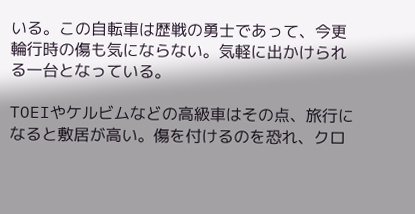いる。この自転車は歴戦の勇士であって、今更輪行時の傷も気にならない。気軽に出かけられる一台となっている。

TOEIやケルビムなどの高級車はその点、旅行になると敷居が高い。傷を付けるのを恐れ、クロ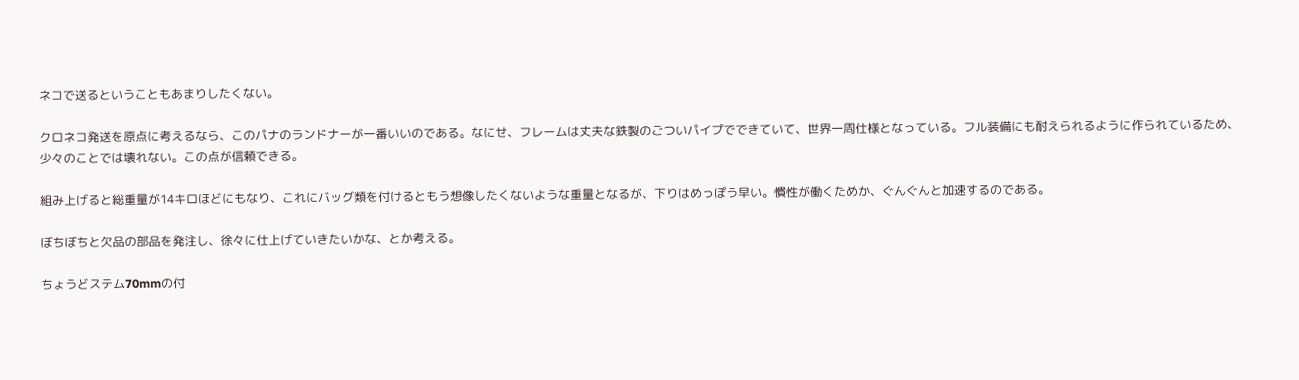ネコで送るということもあまりしたくない。

クロネコ発送を原点に考えるなら、このパナのランドナーが一番いいのである。なにせ、フレームは丈夫な鉄製のごついパイプでできていて、世界一周仕様となっている。フル装備にも耐えられるように作られているため、少々のことでは壊れない。この点が信頼できる。

組み上げると総重量が14キロほどにもなり、これにバッグ類を付けるともう想像したくないような重量となるが、下りはめっぽう早い。慣性が働くためか、ぐんぐんと加速するのである。

ぼちぼちと欠品の部品を発注し、徐々に仕上げていきたいかな、とか考える。

ちょうどステム70mmの付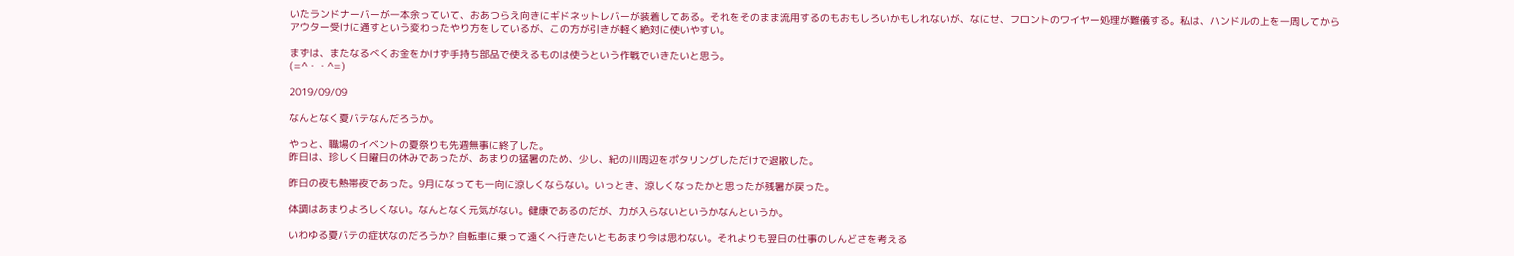いたランドナーバーが一本余っていて、おあつらえ向きにギドネットレバーが装着してある。それをそのまま流用するのもおもしろいかもしれないが、なにせ、フロントのワイヤー処理が難儀する。私は、ハンドルの上を一周してからアウター受けに通すという変わったやり方をしているが、この方が引きが軽く絶対に使いやすい。

まずは、またなるべくお金をかけず手持ち部品で使えるものは使うという作戦でいきたいと思う。
(=^・・^=)

2019/09/09

なんとなく夏バテなんだろうか。

やっと、職場のイベントの夏祭りも先週無事に終了した。
昨日は、珍しく日曜日の休みであったが、あまりの猛暑のため、少し、紀の川周辺をポタリングしただけで退散した。

昨日の夜も熱帯夜であった。9月になっても一向に涼しくならない。いっとき、涼しくなったかと思ったが残暑が戻った。

体調はあまりよろしくない。なんとなく元気がない。健康であるのだが、力が入らないというかなんというか。

いわゆる夏バテの症状なのだろうか? 自転車に乗って遠くへ行きたいともあまり今は思わない。それよりも翌日の仕事のしんどさを考える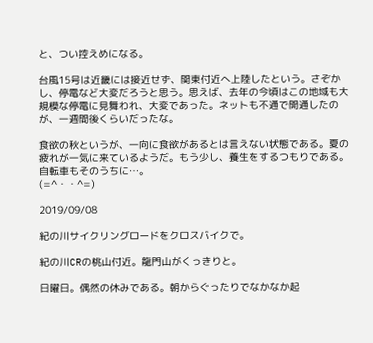と、つい控えめになる。

台風15号は近畿には接近せず、関東付近へ上陸したという。さぞかし、停電など大変だろうと思う。思えば、去年の今頃はこの地域も大規模な停電に見舞われ、大変であった。ネットも不通で開通したのが、一週間後くらいだったな。

食欲の秋というが、一向に食欲があるとは言えない状態である。夏の疲れが一気に来ているようだ。もう少し、養生をするつもりである。自転車もそのうちに…。
(=^・・^=)

2019/09/08

紀の川サイクリングロードをクロスバイクで。

紀の川CRの桃山付近。龍門山がくっきりと。

日曜日。偶然の休みである。朝からぐったりでなかなか起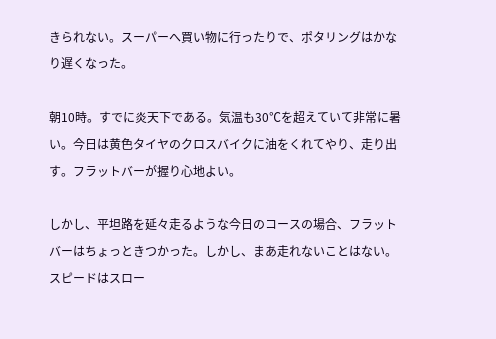きられない。スーパーへ買い物に行ったりで、ポタリングはかなり遅くなった。

朝10時。すでに炎天下である。気温も30℃を超えていて非常に暑い。今日は黄色タイヤのクロスバイクに油をくれてやり、走り出す。フラットバーが握り心地よい。

しかし、平坦路を延々走るような今日のコースの場合、フラットバーはちょっときつかった。しかし、まあ走れないことはない。スピードはスロー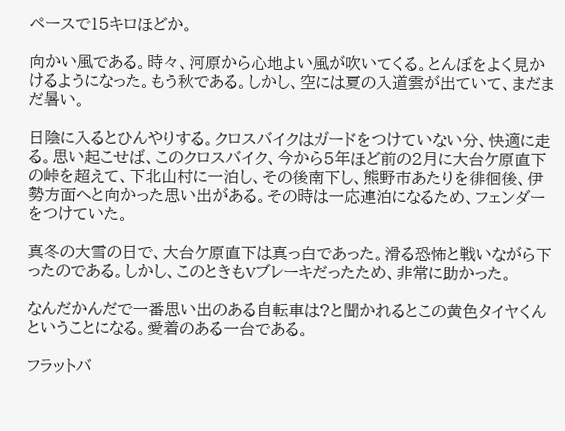ペースで15キロほどか。

向かい風である。時々、河原から心地よい風が吹いてくる。とんぼをよく見かけるようになった。もう秋である。しかし、空には夏の入道雲が出ていて、まだまだ暑い。

日陰に入るとひんやりする。クロスバイクはガードをつけていない分、快適に走る。思い起こせば、このクロスバイク、今から5年ほど前の2月に大台ケ原直下の峠を超えて、下北山村に一泊し、その後南下し、熊野市あたりを徘徊後、伊勢方面へと向かった思い出がある。その時は一応連泊になるため、フェンダーをつけていた。

真冬の大雪の日で、大台ケ原直下は真っ白であった。滑る恐怖と戦いながら下ったのである。しかし、このときもVブレーキだったため、非常に助かった。

なんだかんだで一番思い出のある自転車は?と聞かれるとこの黄色タイヤくんということになる。愛着のある一台である。

フラットバ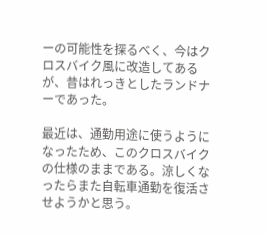ーの可能性を探るべく、今はクロスバイク風に改造してあるが、昔はれっきとしたランドナーであった。

最近は、通勤用途に使うようになったため、このクロスバイクの仕様のままである。涼しくなったらまた自転車通勤を復活させようかと思う。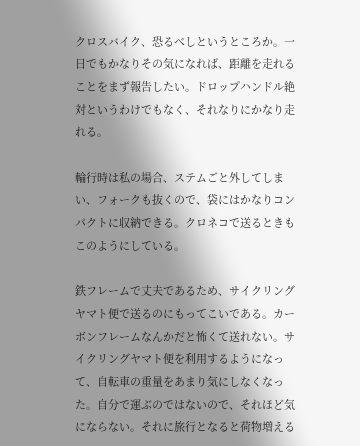クロスバイク、恐るべしというところか。一日でもかなりその気になれば、距離を走れることをまず報告したい。ドロップハンドル絶対というわけでもなく、それなりにかなり走れる。

輪行時は私の場合、ステムごと外してしまい、フォークも抜くので、袋にはかなりコンパクトに収納できる。クロネコで送るときもこのようにしている。

鉄フレームで丈夫であるため、サイクリングヤマト便で送るのにもってこいである。カーボンフレームなんかだと怖くて送れない。サイクリングヤマト便を利用するようになって、自転車の重量をあまり気にしなくなった。自分で運ぶのではないので、それほど気にならない。それに旅行となると荷物増える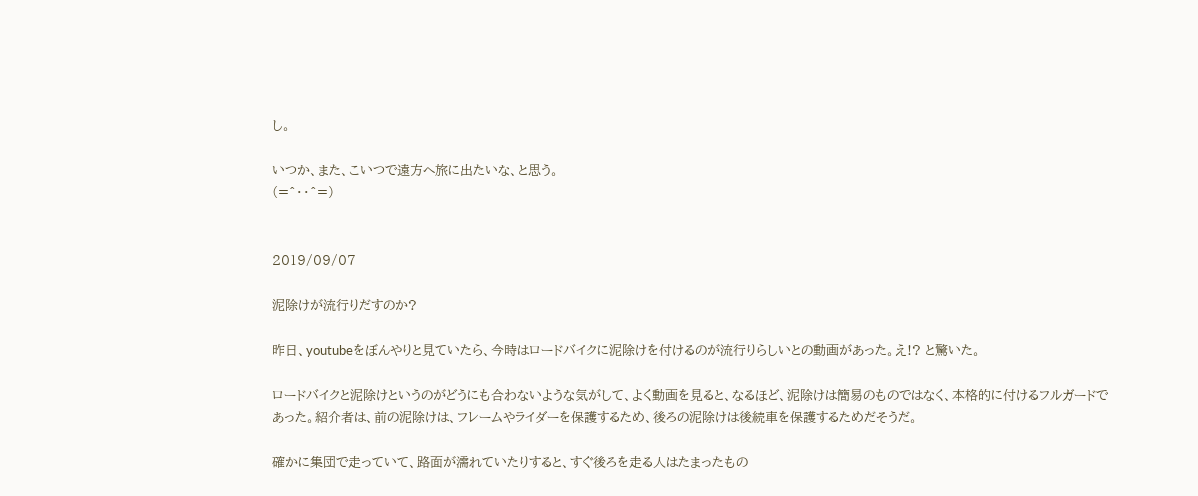し。

いつか、また、こいつで遠方へ旅に出たいな、と思う。
(=^・・^=)


2019/09/07

泥除けが流行りだすのか?

昨日、youtubeをぼんやりと見ていたら、今時はロードバイクに泥除けを付けるのが流行りらしいとの動画があった。え!? と驚いた。

ロードバイクと泥除けというのがどうにも合わないような気がして、よく動画を見ると、なるほど、泥除けは簡易のものではなく、本格的に付けるフルガードであった。紹介者は、前の泥除けは、フレームやライダーを保護するため、後ろの泥除けは後続車を保護するためだそうだ。

確かに集団で走っていて、路面が濡れていたりすると、すぐ後ろを走る人はたまったもの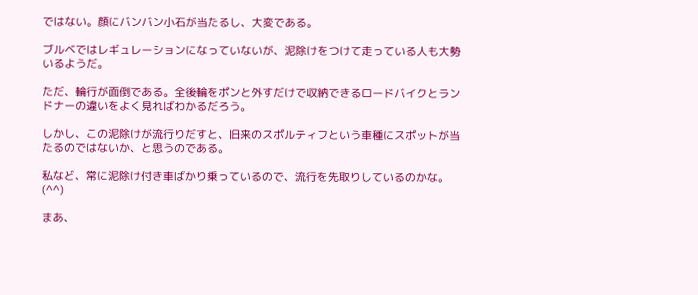ではない。顔にバンバン小石が当たるし、大変である。

ブルベではレギュレーションになっていないが、泥除けをつけて走っている人も大勢いるようだ。

ただ、輪行が面倒である。全後輪をポンと外すだけで収納できるロードバイクとランドナーの違いをよく見ればわかるだろう。

しかし、この泥除けが流行りだすと、旧来のスポルティフという車種にスポットが当たるのではないか、と思うのである。

私など、常に泥除け付き車ばかり乗っているので、流行を先取りしているのかな。(^^)

まあ、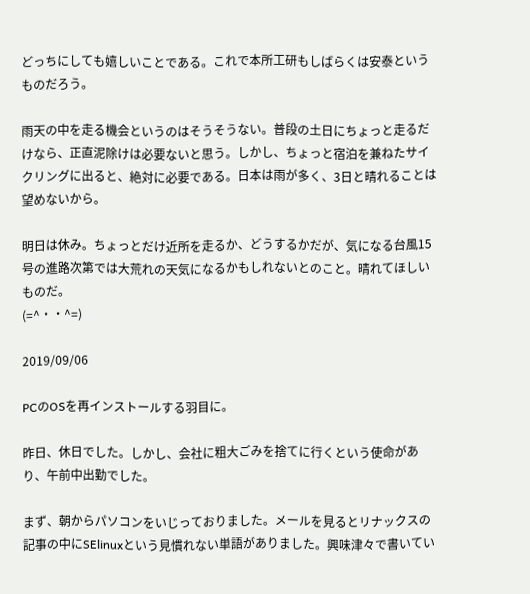どっちにしても嬉しいことである。これで本所工研もしばらくは安泰というものだろう。

雨天の中を走る機会というのはそうそうない。普段の土日にちょっと走るだけなら、正直泥除けは必要ないと思う。しかし、ちょっと宿泊を兼ねたサイクリングに出ると、絶対に必要である。日本は雨が多く、3日と晴れることは望めないから。

明日は休み。ちょっとだけ近所を走るか、どうするかだが、気になる台風15号の進路次第では大荒れの天気になるかもしれないとのこと。晴れてほしいものだ。
(=^・・^=)

2019/09/06

PCのOSを再インストールする羽目に。

昨日、休日でした。しかし、会社に粗大ごみを捨てに行くという使命があり、午前中出勤でした。

まず、朝からパソコンをいじっておりました。メールを見るとリナックスの記事の中にSElinuxという見慣れない単語がありました。興味津々で書いてい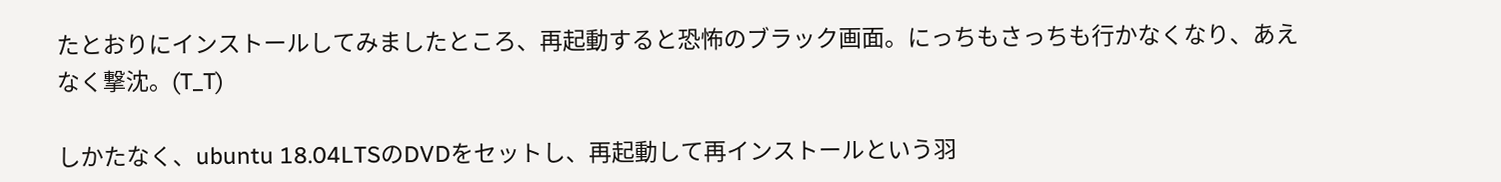たとおりにインストールしてみましたところ、再起動すると恐怖のブラック画面。にっちもさっちも行かなくなり、あえなく撃沈。(T_T)

しかたなく、ubuntu 18.04LTSのDVDをセットし、再起動して再インストールという羽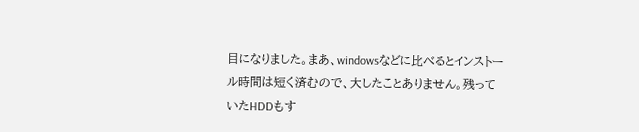目になりました。まあ、windowsなどに比べるとインストール時間は短く済むので、大したことありません。残っていたHDDもす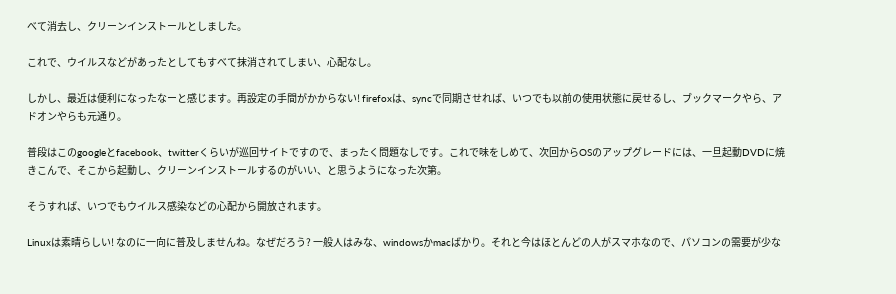べて消去し、クリーンインストールとしました。

これで、ウイルスなどがあったとしてもすべて抹消されてしまい、心配なし。

しかし、最近は便利になったなーと感じます。再設定の手間がかからない! firefoxは、syncで同期させれば、いつでも以前の使用状態に戻せるし、ブックマークやら、アドオンやらも元通り。

普段はこのgoogleとfacebook、twitterくらいが巡回サイトですので、まったく問題なしです。これで味をしめて、次回からOSのアップグレードには、一旦起動DVDに焼きこんで、そこから起動し、クリーンインストールするのがいい、と思うようになった次第。

そうすれば、いつでもウイルス感染などの心配から開放されます。

Linuxは素晴らしい! なのに一向に普及しませんね。なぜだろう? 一般人はみな、windowsかmacばかり。それと今はほとんどの人がスマホなので、パソコンの需要が少な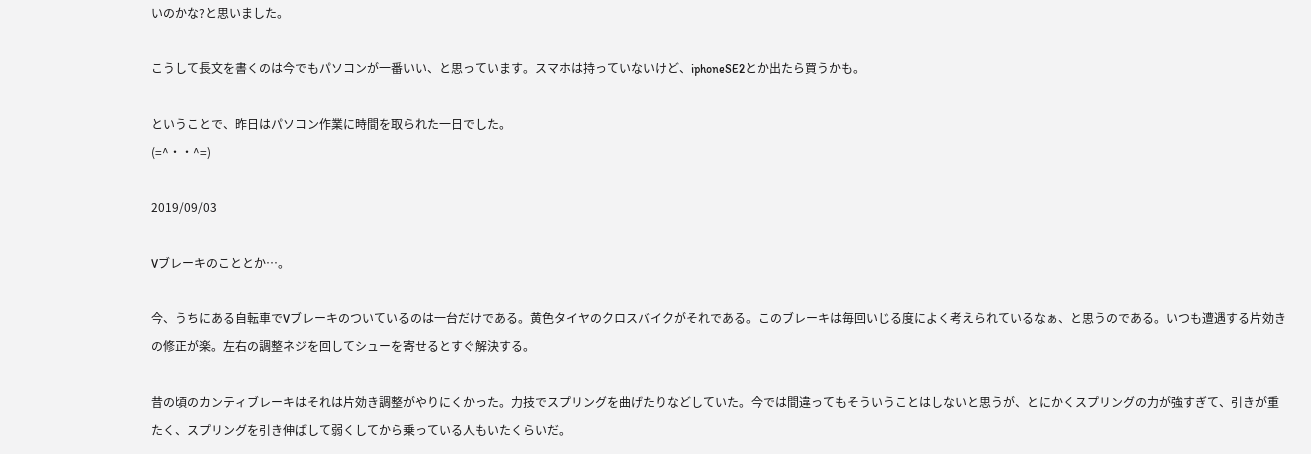いのかな?と思いました。

こうして長文を書くのは今でもパソコンが一番いい、と思っています。スマホは持っていないけど、iphoneSE2とか出たら買うかも。

ということで、昨日はパソコン作業に時間を取られた一日でした。
(=^・・^=)

2019/09/03

Vブレーキのこととか…。

今、うちにある自転車でVブレーキのついているのは一台だけである。黄色タイヤのクロスバイクがそれである。このブレーキは毎回いじる度によく考えられているなぁ、と思うのである。いつも遭遇する片効きの修正が楽。左右の調整ネジを回してシューを寄せるとすぐ解決する。

昔の頃のカンティブレーキはそれは片効き調整がやりにくかった。力技でスプリングを曲げたりなどしていた。今では間違ってもそういうことはしないと思うが、とにかくスプリングの力が強すぎて、引きが重たく、スプリングを引き伸ばして弱くしてから乗っている人もいたくらいだ。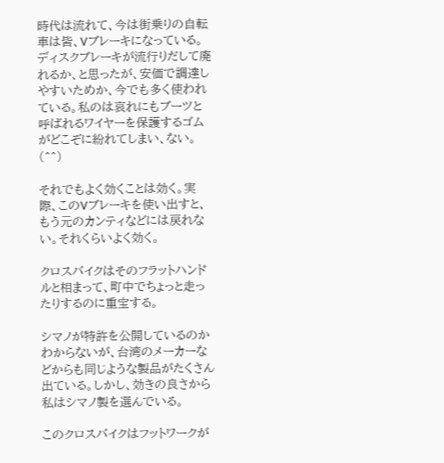時代は流れて、今は街乗りの自転車は皆、Vブレーキになっている。ディスクブレーキが流行りだして廃れるか、と思ったが、安価で調達しやすいためか、今でも多く使われている。私のは哀れにもブーツと呼ばれるワイヤーを保護するゴムがどこぞに紛れてしまい、ない。(^^)

それでもよく効くことは効く。実際、このVブレーキを使い出すと、もう元のカンティなどには戻れない。それくらいよく効く。

クロスバイクはそのフラットハンドルと相まって、町中でちょっと走ったりするのに重宝する。

シマノが特許を公開しているのかわからないが、台湾のメーカーなどからも同じような製品がたくさん出ている。しかし、効きの良さから私はシマノ製を選んでいる。

このクロスバイクはフットワークが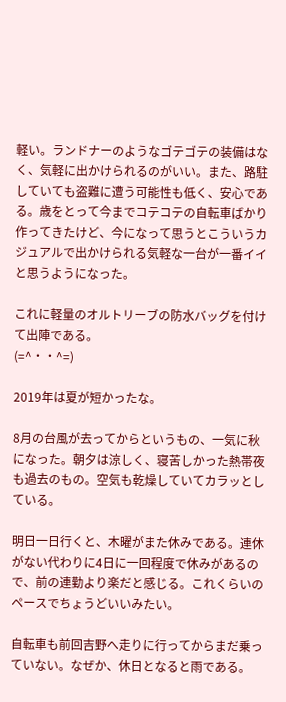軽い。ランドナーのようなゴテゴテの装備はなく、気軽に出かけられるのがいい。また、路駐していても盗難に遭う可能性も低く、安心である。歳をとって今までコテコテの自転車ばかり作ってきたけど、今になって思うとこういうカジュアルで出かけられる気軽な一台が一番イイと思うようになった。

これに軽量のオルトリーブの防水バッグを付けて出陣である。
(=^・・^=)

2019年は夏が短かったな。

8月の台風が去ってからというもの、一気に秋になった。朝夕は涼しく、寝苦しかった熱帯夜も過去のもの。空気も乾燥していてカラッとしている。

明日一日行くと、木曜がまた休みである。連休がない代わりに4日に一回程度で休みがあるので、前の連勤より楽だと感じる。これくらいのペースでちょうどいいみたい。

自転車も前回吉野へ走りに行ってからまだ乗っていない。なぜか、休日となると雨である。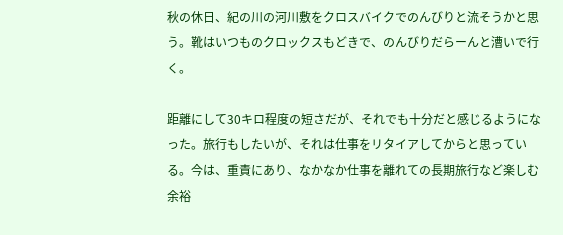秋の休日、紀の川の河川敷をクロスバイクでのんびりと流そうかと思う。靴はいつものクロックスもどきで、のんびりだらーんと漕いで行く。

距離にして30キロ程度の短さだが、それでも十分だと感じるようになった。旅行もしたいが、それは仕事をリタイアしてからと思っている。今は、重責にあり、なかなか仕事を離れての長期旅行など楽しむ余裕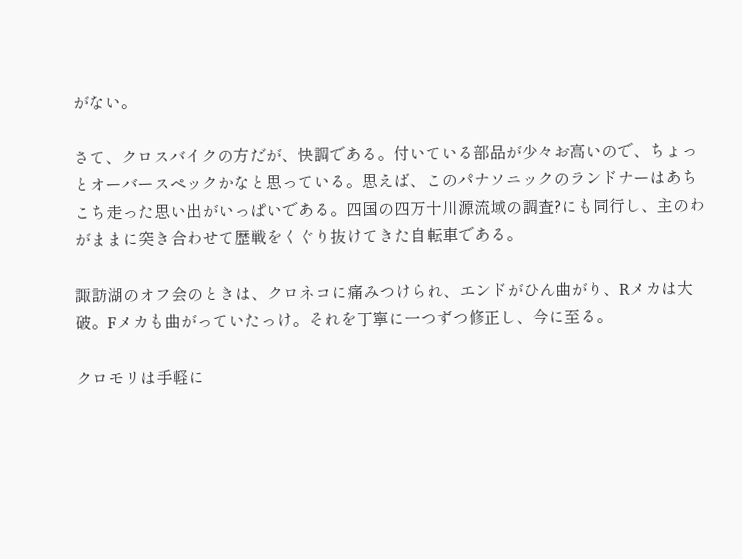がない。

さて、クロスバイクの方だが、快調である。付いている部品が少々お高いので、ちょっとオーバースペックかなと思っている。思えば、このパナソニックのランドナーはあちこち走った思い出がいっぱいである。四国の四万十川源流域の調査?にも同行し、主のわがままに突き合わせて歴戦をくぐり抜けてきた自転車である。

諏訪湖のオフ会のときは、クロネコに痛みつけられ、エンドがひん曲がり、Rメカは大破。Fメカも曲がっていたっけ。それを丁寧に一つずつ修正し、今に至る。

クロモリは手軽に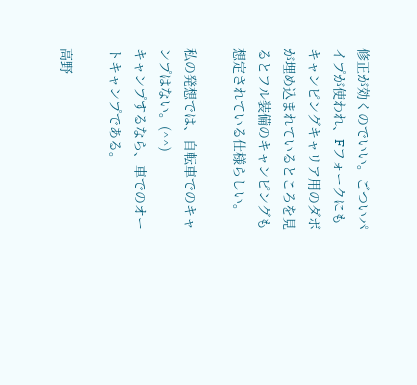修正が効くのでいい。ごついパイプが使われ、Fフォークにもキャンピングキャリア用のダボが埋め込まれているところを見るとフル装備のキャンピングも想定されている仕様らしい。

私の発想では、自転車でのキャンプはない。(^^)
キャンプするなら、車でのオートキャンプである。

高野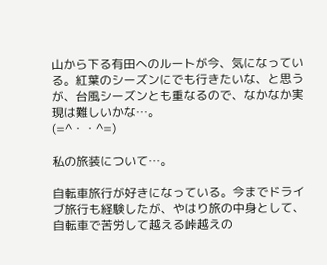山から下る有田へのルートが今、気になっている。紅葉のシーズンにでも行きたいな、と思うが、台風シーズンとも重なるので、なかなか実現は難しいかな…。
(=^・・^=)

私の旅装について…。

自転車旅行が好きになっている。今までドライブ旅行も経験したが、やはり旅の中身として、自転車で苦労して越える峠越えの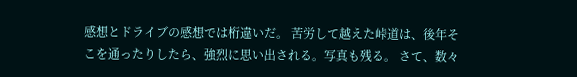感想とドライブの感想では桁違いだ。 苦労して越えた峠道は、後年そこを通ったりしたら、強烈に思い出される。写真も残る。 さて、数々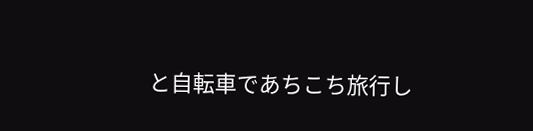と自転車であちこち旅行し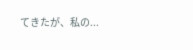てきたが、私の...